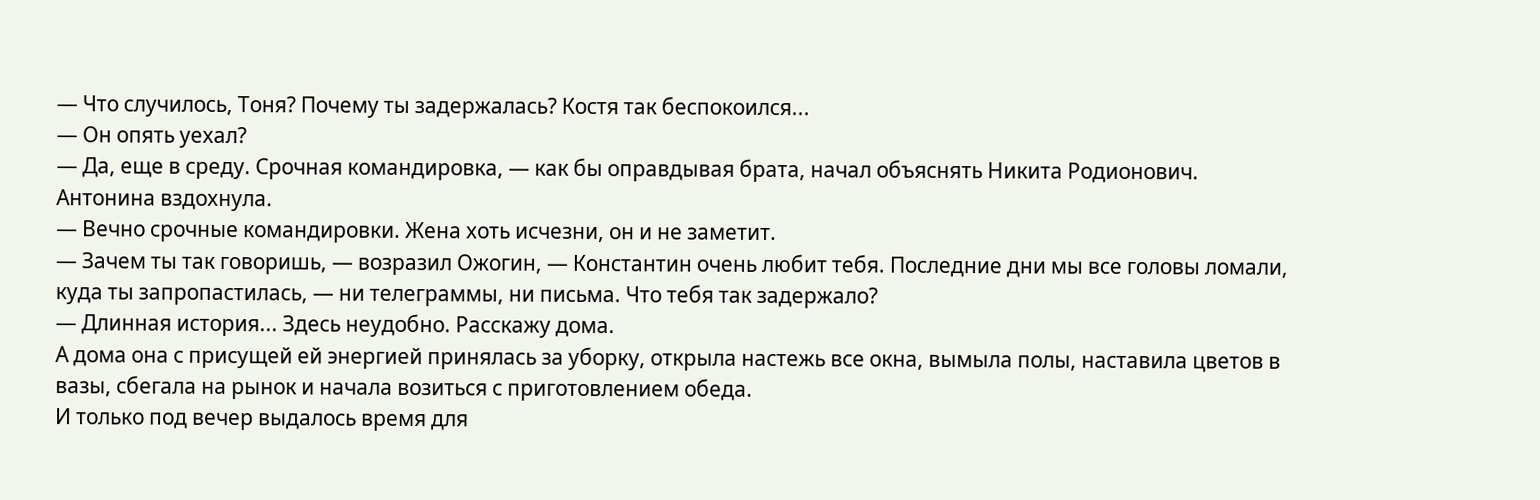— Что случилось, Тоня? Почему ты задержалась? Костя так беспокоился...
— Он опять уехал?
— Да, еще в среду. Срочная командировка, — как бы оправдывая брата, начал объяснять Никита Родионович.
Антонина вздохнула.
— Вечно срочные командировки. Жена хоть исчезни, он и не заметит.
— Зачем ты так говоришь, — возразил Ожогин, — Константин очень любит тебя. Последние дни мы все головы ломали, куда ты запропастилась, — ни телеграммы, ни письма. Что тебя так задержало?
— Длинная история... Здесь неудобно. Расскажу дома.
А дома она с присущей ей энергией принялась за уборку, открыла настежь все окна, вымыла полы, наставила цветов в вазы, сбегала на рынок и начала возиться с приготовлением обеда.
И только под вечер выдалось время для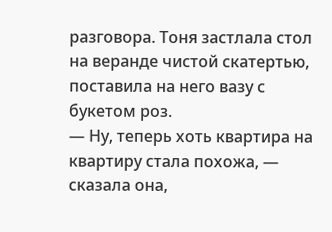разговора. Тоня застлала стол на веранде чистой скатертью, поставила на него вазу с букетом роз.
— Ну, теперь хоть квартира на квартиру стала похожа, — сказала она,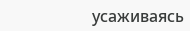усаживаясь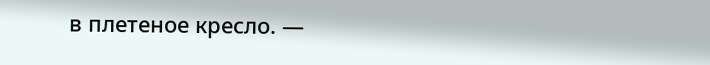в плетеное кресло. —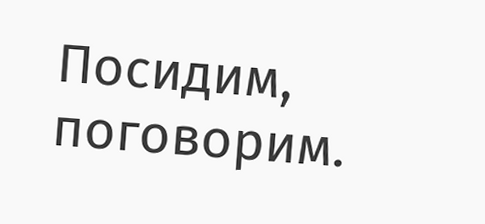Посидим, поговорим.